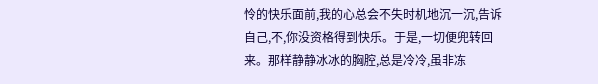怜的快乐面前,我的心总会不失时机地沉一沉,告诉自己,不,你没资格得到快乐。于是,一切便兜转回来。那样静静冰冰的胸腔,总是冷冷,虽非冻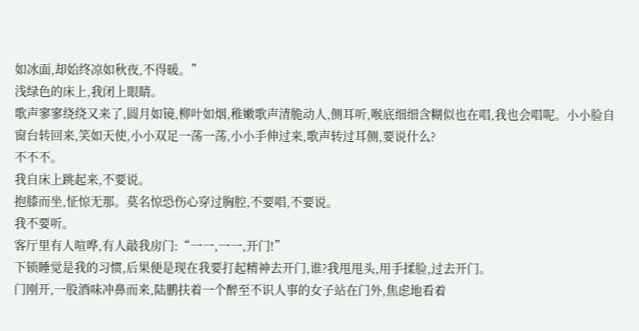如冰面,却始终凉如秋夜,不得暖。”
浅绿色的床上,我闭上眼睛。
歌声寥寥绕绕又来了,圆月如镜,柳叶如烟,稚嫩歌声清脆动人,侧耳听,喉底细细含糊似也在唱,我也会唱呢。小小脸自窗台转回来,笑如天使,小小双足一荡一荡,小小手伸过来,歌声转过耳侧,要说什么?
不不不。
我自床上跳起来,不要说。
抱膝而坐,怔惊无那。莫名惊恐伤心穿过胸腔,不要唱,不要说。
我不要听。
客厅里有人喧哗,有人敲我房门:“一一,一一,开门!”
下锁睡觉是我的习惯,后果便是现在我要打起精神去开门,谁?我甩甩头,用手揉脸,过去开门。
门刚开,一股酒味冲鼻而来,陆鹏扶着一个醉至不识人事的女子站在门外,焦虑地看着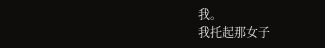我。
我托起那女子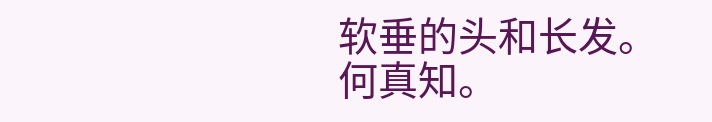软垂的头和长发。
何真知。